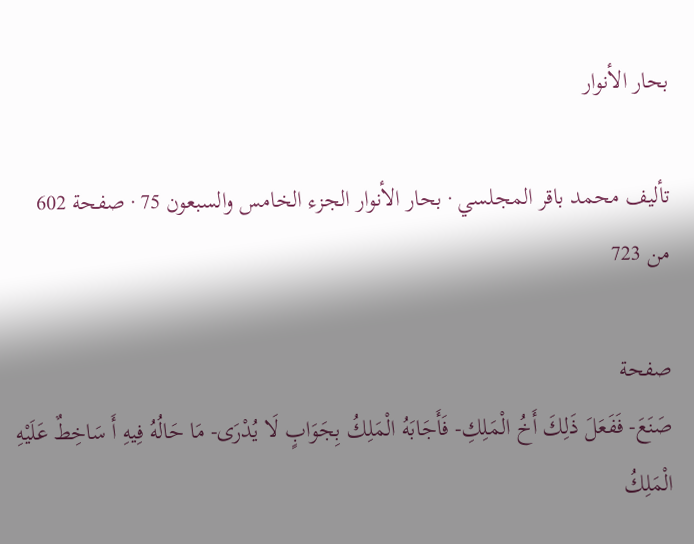بحار الأنوار

تأليف محمد باقر المجلسي · بحار الأنوار الجزء الخامس والسبعون 75 · صفحة 602 من 723

صفحة
صَنَعَ- فَفَعَلَ ذَلِكَ أَخُ الْمَلِكِ- فَأَجَابَهُ الْمَلِكُ بِجَوَابٍ لَا يُدْرَى- مَا حَالُهُ فِيهِ أَ سَاخِطٌ عَلَيْهِ الْمَلِكُ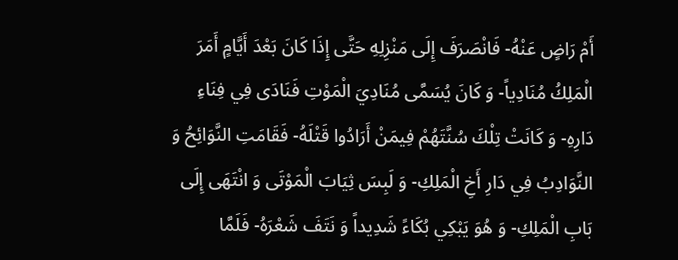أَمْ رَاضٍ عَنْهُ- فَانْصَرَفَ إِلَى مَنْزِلِهِ حَتَّى إِذَا كَانَ بَعْدَ أَيَّامٍ أَمَرَ الْمَلِكُ مُنَادِياً- وَ كَانَ يُسَمَّى مُنَادِيَ الْمَوْتِ فَنَادَى فِي فِنَاءِ دَارِهِ- وَ كَانَتْ تِلْكَ سُنَّتَهُمْ فِيمَنْ أَرَادُوا قَتْلَهُ- فَقَامَتِ النَّوَائِحُ وَ النَّوَادِبُ فِي دَارِ أَخِ الْمَلِكِ- وَ لَبِسَ ثِيَابَ الْمَوْتَى وَ انْتَهَى إِلَى بَابِ الْمَلِكِ- وَ هُوَ يَبْكِي بُكَاءً شَدِيداً وَ نَتَفَ شَعْرَهُ- فَلَمَّا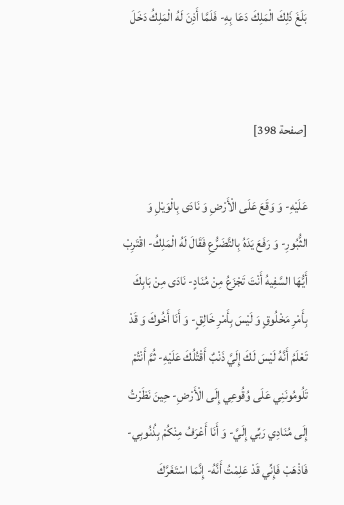بَلَغَ ذَلِكَ الْمَلِكَ دَعَا بِهِ- فَلَمَّا أَذِنَ لَهُ الْمَلِكُ دَخَلَ


[صفحة 398]

عَلَيْهِ- وَ وَقَعَ عَلَى الْأَرْضِ وَ نَادَى بِالْوَيْلِ وَ الثُّبُورِ- وَ رَفَعَ يَدَهُ بِالتَّضَرُّعِ فَقَالَ لَهُ الْمَلِكُ- اقْتَرِبْ أَيُّهَا السَّفِيهُ أَنْتَ تَجْزَعُ مِنْ مُنَادٍ- نَادَى مِنْ بَابِكَ بِأَمْرِ مَخْلُوقٍ وَ لَيْسَ بِأَمْرِ خَالِقٍ- وَ أَنَا أَخُوكَ وَ قَدْ تَعْلَمُ أَنَّهُ لَيْسَ لَكَ إِلَيَّ ذَنْبٌ أَقْتُلُكَ عَلَيْهِ- ثُمَّ أَنْتُمْ تَلُومُونَنِي عَلَى وُقُوعِي إِلَى الْأَرْضِ- حِينَ نَظَرْتُ إِلَى مُنَادِي رَبِّي إِلَيَّ- وَ أَنَا أَعْرَفُ مِنْكُمْ بِذُنُوبِي- فَاذْهَبْ فَإِنِّي قَدْ عَلِمْتُ أَنَّهُ- إِنَّمَا اسْتَغَرَّكَ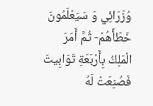وُزَرَائِي وَ سَيَعْلَمُونَ خَطَأَهُمْ- ثُمَّ أَمَرَ الْمَلِكُ بِأَرْبَعَةِ تَوَابِيتَ فَصُنِعَتْ لَهُ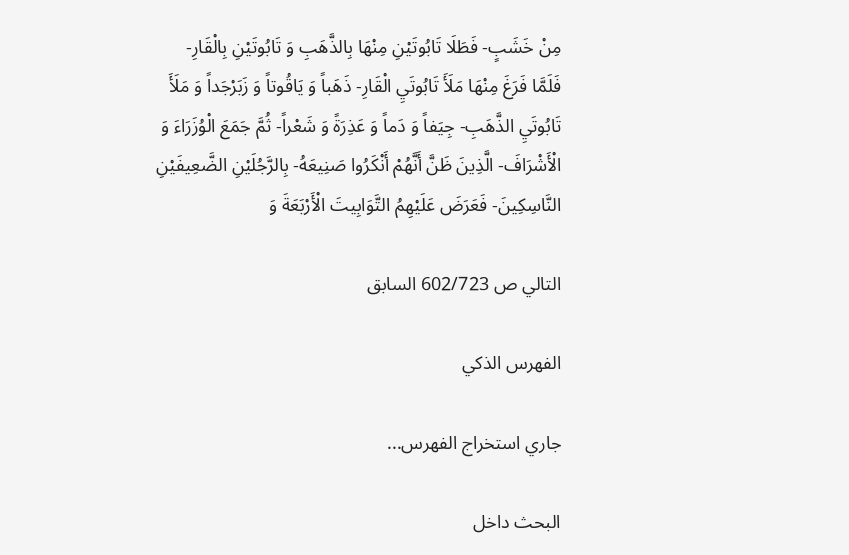مِنْ خَشَبٍ- فَطَلَا تَابُوتَيْنِ مِنْهَا بِالذَّهَبِ وَ تَابُوتَيْنِ بِالْقَارِ- فَلَمَّا فَرَغَ مِنْهَا مَلَأَ تَابُوتَيِ الْقَارِ- ذَهَباً وَ يَاقُوتاً وَ زَبَرْجَداً وَ مَلَأَ تَابُوتَيِ الذَّهَبِ- جِيَفاً وَ دَماً وَ عَذِرَةً وَ شَعْراً- ثُمَّ جَمَعَ الْوُزَرَاءَ وَ الْأَشْرَافَ- الَّذِينَ ظَنَّ أَنَّهُمْ أَنْكَرُوا صَنِيعَهُ- بِالرَّجُلَيْنِ الضَّعِيفَيْنِ النَّاسِكِينَ- فَعَرَضَ عَلَيْهِمُ التَّوَابِيتَ الْأَرْبَعَةَ وَ

التالي ص 602/723 السابق

الفهرس الذكي

جاري استخراج الفهرس...

البحث داخل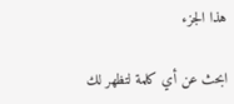هذا الجزء

ابحث عن أي كلمة لتظهر لك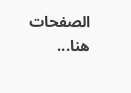الصفحات هنا...